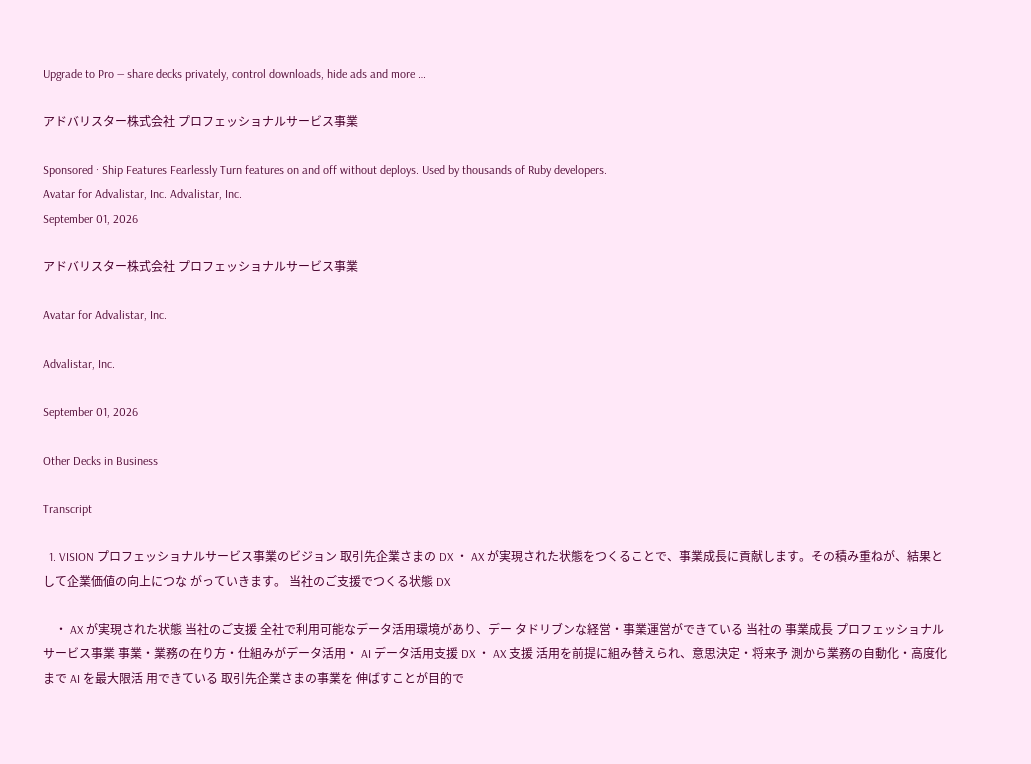Upgrade to Pro — share decks privately, control downloads, hide ads and more …

アドバリスター株式会社 プロフェッショナルサービス事業

Sponsored · Ship Features Fearlessly Turn features on and off without deploys. Used by thousands of Ruby developers.
Avatar for Advalistar, Inc. Advalistar, Inc.
September 01, 2026

アドバリスター株式会社 プロフェッショナルサービス事業

Avatar for Advalistar, Inc.

Advalistar, Inc.

September 01, 2026

Other Decks in Business

Transcript

  1. VISION プロフェッショナルサービス事業のビジョン 取引先企業さまの DX ・ AX が実現された状態をつくることで、事業成長に貢献します。その積み重ねが、結果として企業価値の向上につな がっていきます。 当社のご支援でつくる状態 DX

    ・ AX が実現された状態 当社のご支援 全社で利用可能なデータ活用環境があり、デー タドリブンな経営・事業運営ができている 当社の 事業成長 プロフェッショナル サービス事業 事業・業務の在り方・仕組みがデータ活用・ AI データ活用支援 DX ・ AX 支援 活用を前提に組み替えられ、意思決定・将来予 測から業務の自動化・高度化まで AI を最大限活 用できている 取引先企業さまの事業を 伸ばすことが目的で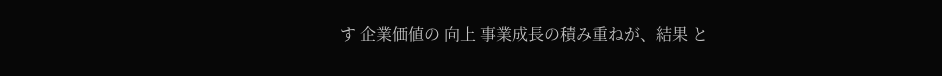す 企業価値の 向上 事業成長の積み重ねが、結果 と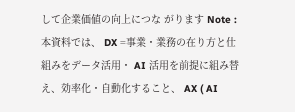して企業価値の向上につな がります Note : 本資料では、 DX =事業・業務の在り方と仕組みをデータ活用・ AI 活用を前提に組み替え、効率化・自動化すること、 AX ( AI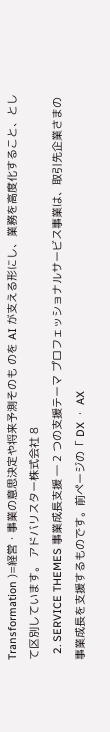Transformation )=経営・事業の意思決定や将来予測そのも のを AI が支える形にし、業務を高度化すること、として区別しています。 アドバリスター株式会社 8
  2. SERVICE THEMES 事業成長支援 ― 2 つの支援テーマ プロフェッショナルサービス事業は、取引先企業さまの事業成長を支援するものです。前ページの「 DX ・ AX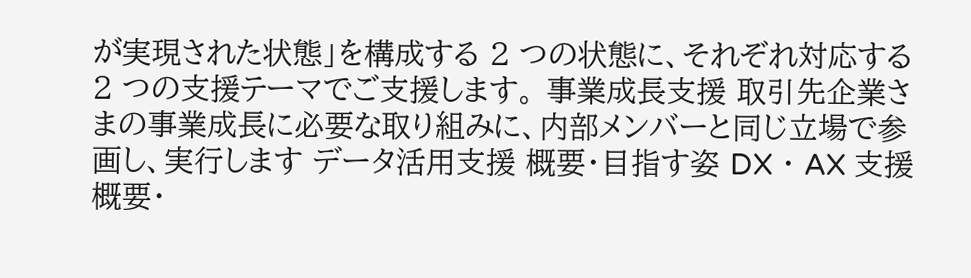が実現された状態」を構成する 2 つの状態に、それぞれ対応する 2 つの支援テーマでご支援します。 事業成長支援 取引先企業さまの事業成長に必要な取り組みに、内部メンバーと同じ立場で参画し、実行します データ活用支援 概要・目指す姿 DX ・ AX 支援 概要・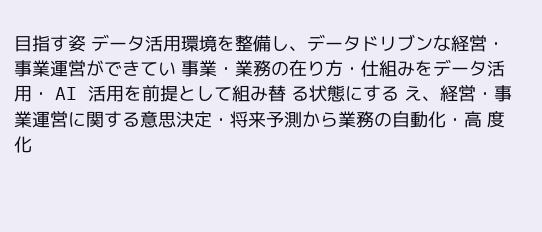目指す姿 データ活用環境を整備し、データドリブンな経営・事業運営ができてい 事業・業務の在り方・仕組みをデータ活用・ AI 活用を前提として組み替 る状態にする え、経営・事業運営に関する意思決定・将来予測から業務の自動化・高 度化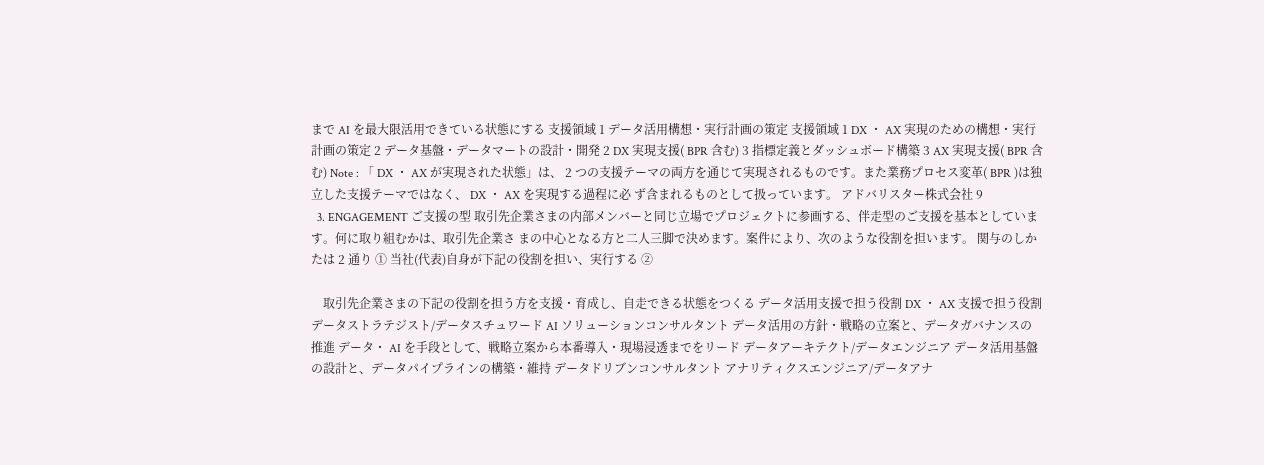まで AI を最大限活用できている状態にする 支援領域 1 データ活用構想・実行計画の策定 支援領域 1 DX ・ AX 実現のための構想・実行計画の策定 2 データ基盤・データマートの設計・開発 2 DX 実現支援( BPR 含む) 3 指標定義とダッシュボード構築 3 AX 実現支援( BPR 含む) Note : 「 DX ・ AX が実現された状態」は、 2 つの支援テーマの両方を通じて実現されるものです。また業務プロセス変革( BPR )は独立した支援テーマではなく、 DX ・ AX を実現する過程に必 ず含まれるものとして扱っています。 アドバリスター株式会社 9
  3. ENGAGEMENT ご支援の型 取引先企業さまの内部メンバーと同じ立場でプロジェクトに参画する、伴走型のご支援を基本としています。何に取り組むかは、取引先企業さ まの中心となる方と二人三脚で決めます。案件により、次のような役割を担います。 関与のしかたは 2 通り ① 当社(代表)自身が下記の役割を担い、実行する ②

    取引先企業さまの下記の役割を担う方を支援・育成し、自走できる状態をつくる データ活用支援で担う役割 DX ・ AX 支援で担う役割 データストラテジスト/データスチュワード AI ソリューションコンサルタント データ活用の方針・戦略の立案と、データガバナンスの推進 データ・ AI を手段として、戦略立案から本番導入・現場浸透までをリード データアーキテクト/データエンジニア データ活用基盤の設計と、データパイプラインの構築・維持 データドリブンコンサルタント アナリティクスエンジニア/データアナ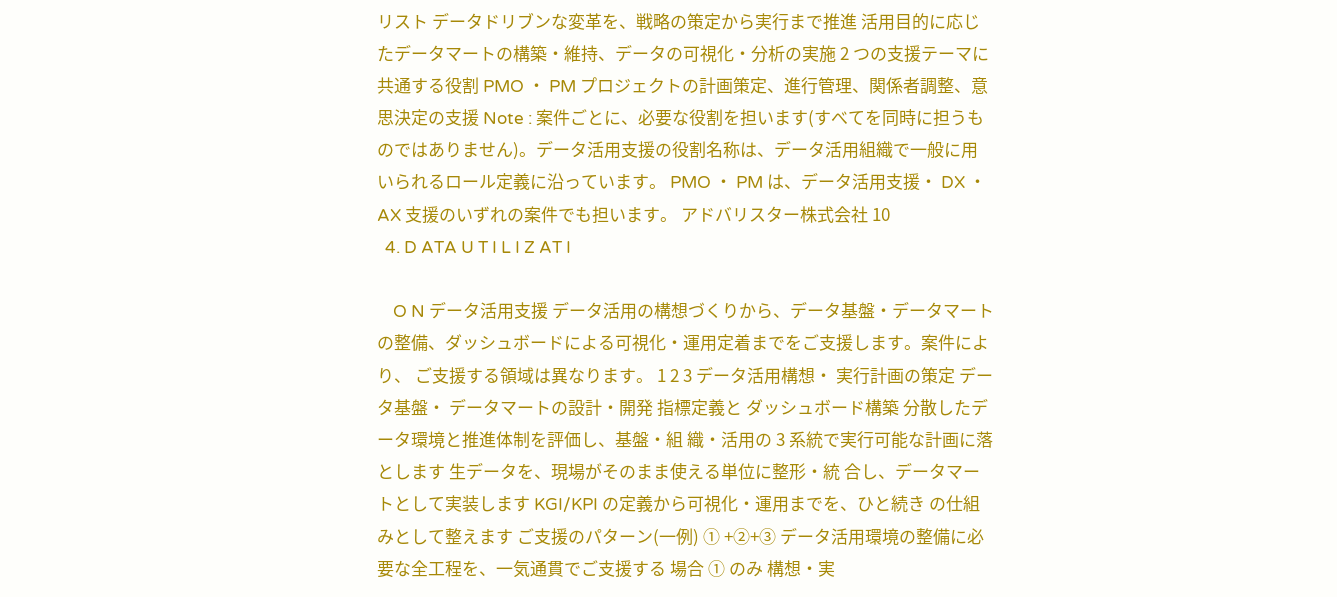リスト データドリブンな変革を、戦略の策定から実行まで推進 活用目的に応じたデータマートの構築・維持、データの可視化・分析の実施 2 つの支援テーマに共通する役割 PMO ・ PM プロジェクトの計画策定、進行管理、関係者調整、意思決定の支援 Note : 案件ごとに、必要な役割を担います(すべてを同時に担うものではありません)。データ活用支援の役割名称は、データ活用組織で一般に用いられるロール定義に沿っています。 PMO ・ PM は、データ活用支援・ DX ・ AX 支援のいずれの案件でも担います。 アドバリスター株式会社 10
  4. D ATA U T I L I Z AT I

    O N データ活用支援 データ活用の構想づくりから、データ基盤・データマートの整備、ダッシュボードによる可視化・運用定着までをご支援します。案件により、 ご支援する領域は異なります。 1 2 3 データ活用構想・ 実行計画の策定 データ基盤・ データマートの設計・開発 指標定義と ダッシュボード構築 分散したデータ環境と推進体制を評価し、基盤・組 織・活用の 3 系統で実行可能な計画に落とします 生データを、現場がそのまま使える単位に整形・統 合し、データマートとして実装します KGI/KPI の定義から可視化・運用までを、ひと続き の仕組みとして整えます ご支援のパターン(一例) ① +②+③ データ活用環境の整備に必要な全工程を、一気通貫でご支援する 場合 ① のみ 構想・実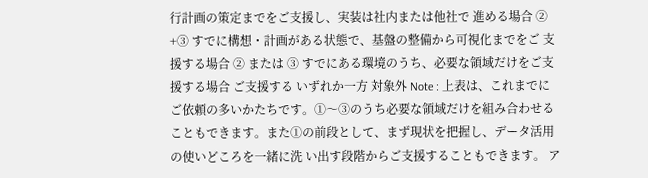行計画の策定までをご支援し、実装は社内または他社で 進める場合 ② +③ すでに構想・計画がある状態で、基盤の整備から可視化までをご 支援する場合 ② または ③ すでにある環境のうち、必要な領域だけをご支援する場合 ご支援する いずれか一方 対象外 Note : 上表は、これまでにご依頼の多いかたちです。①〜③のうち必要な領域だけを組み合わせることもできます。また①の前段として、まず現状を把握し、データ活用の使いどころを一緒に洗 い出す段階からご支援することもできます。 ア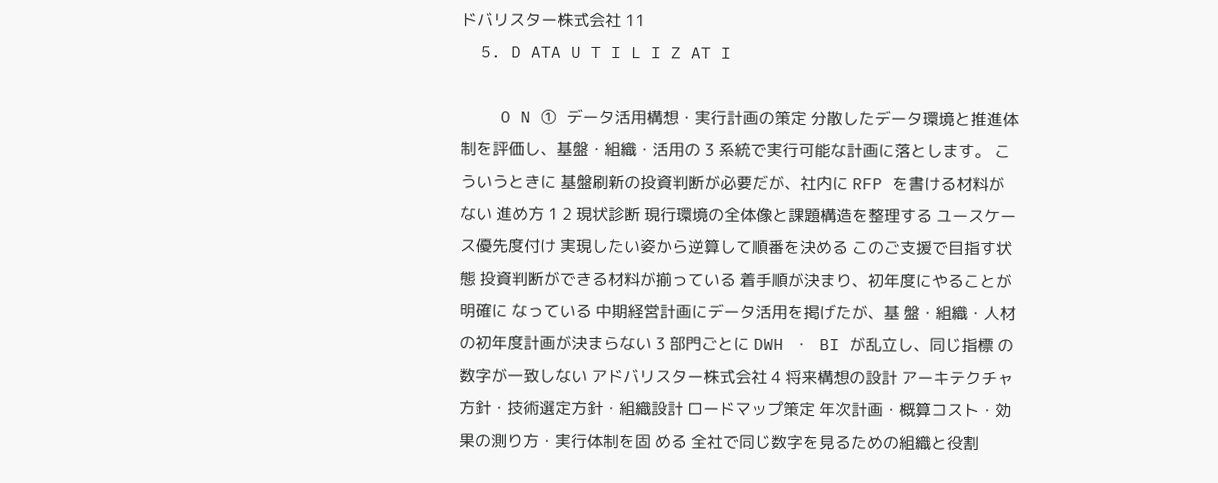ドバリスター株式会社 11
  5. D ATA U T I L I Z AT I

    O N ① データ活用構想・実行計画の策定 分散したデータ環境と推進体制を評価し、基盤・組織・活用の 3 系統で実行可能な計画に落とします。 こういうときに 基盤刷新の投資判断が必要だが、社内に RFP を書ける材料がない 進め方 1 2 現状診断 現行環境の全体像と課題構造を整理する ユースケース優先度付け 実現したい姿から逆算して順番を決める このご支援で目指す状態 投資判断ができる材料が揃っている 着手順が決まり、初年度にやることが明確に なっている 中期経営計画にデータ活用を掲げたが、基 盤・組織・人材の初年度計画が決まらない 3 部門ごとに DWH ・ BI が乱立し、同じ指標 の数字が一致しない アドバリスター株式会社 4 将来構想の設計 アーキテクチャ方針・技術選定方針・組織設計 ロードマップ策定 年次計画・概算コスト・効果の測り方・実行体制を固 める 全社で同じ数字を見るための組織と役割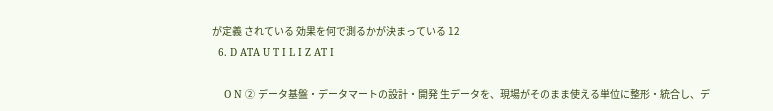が定義 されている 効果を何で測るかが決まっている 12
  6. D ATA U T I L I Z AT I

    O N ② データ基盤・データマートの設計・開発 生データを、現場がそのまま使える単位に整形・統合し、デ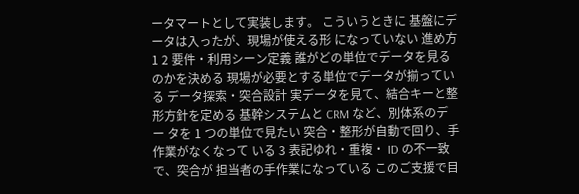ータマートとして実装します。 こういうときに 基盤にデータは入ったが、現場が使える形 になっていない 進め方 1 2 要件・利用シーン定義 誰がどの単位でデータを見るのかを決める 現場が必要とする単位でデータが揃っている データ探索・突合設計 実データを見て、結合キーと整形方針を定める 基幹システムと CRM など、別体系のデー タを 1 つの単位で見たい 突合・整形が自動で回り、手作業がなくなって いる 3 表記ゆれ・重複・ ID の不一致で、突合が 担当者の手作業になっている このご支援で目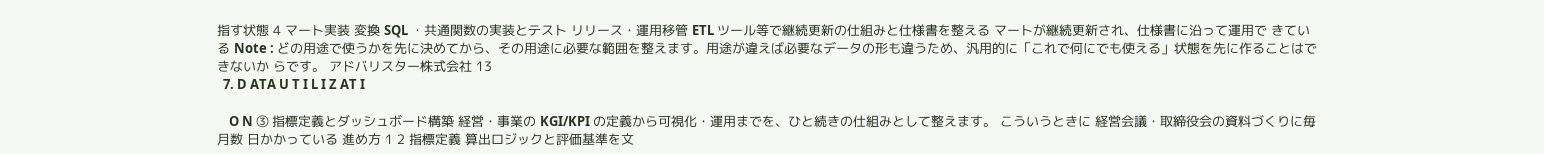指す状態 4 マート実装 変換 SQL ・共通関数の実装とテスト リリース・運用移管 ETL ツール等で継続更新の仕組みと仕様書を整える マートが継続更新され、仕様書に沿って運用で きている Note : どの用途で使うかを先に決めてから、その用途に必要な範囲を整えます。用途が違えば必要なデータの形も違うため、汎用的に「これで何にでも使える」状態を先に作ることはできないか らです。 アドバリスター株式会社 13
  7. D ATA U T I L I Z AT I

    O N ③ 指標定義とダッシュボード構築 経営・事業の KGI/KPI の定義から可視化・運用までを、ひと続きの仕組みとして整えます。 こういうときに 経営会議・取締役会の資料づくりに毎月数 日かかっている 進め方 1 2 指標定義 算出ロジックと評価基準を文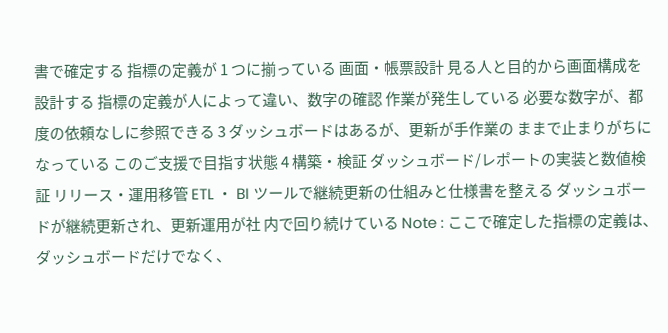書で確定する 指標の定義が 1 つに揃っている 画面・帳票設計 見る人と目的から画面構成を設計する 指標の定義が人によって違い、数字の確認 作業が発生している 必要な数字が、都度の依頼なしに参照できる 3 ダッシュボードはあるが、更新が手作業の ままで止まりがちになっている このご支援で目指す状態 4 構築・検証 ダッシュボード/レポートの実装と数値検証 リリース・運用移管 ETL ・ BI ツールで継続更新の仕組みと仕様書を整える ダッシュボードが継続更新され、更新運用が社 内で回り続けている Note : ここで確定した指標の定義は、ダッシュボードだけでなく、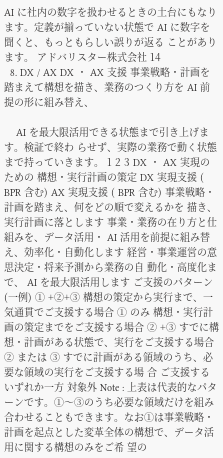AI に社内の数字を扱わせるときの土台にもなります。定義が揃っていない状態で AI に数字を聞くと、もっともらしい誤りが返る ことがあります。 アドバリスター株式会社 14
  8. DX / AX DX ・ AX 支援 事業戦略・計画を踏まえて構想を描き、業務のつくり方を AI 前提の形に組み替え、

    AI を最大限活用できる状態まで引き上げます。検証で終わ らせず、実際の業務で動く状態まで持っていきます。 1 2 3 DX ・ AX 実現のための 構想・実行計画の策定 DX 実現支援 ( BPR 含む) AX 実現支援 ( BPR 含む) 事業戦略・計画を踏まえ、何をどの順で変えるかを 描き、実行計画に落とします 事業・業務の在り方と仕組みを、データ活用・ AI 活用を前提に組み替え、効率化・自動化します 経営・事業運営の意思決定・将来予測から業務の自 動化・高度化まで、 AI を最大限活用します ご支援のパターン(一例) ① +②+③ 構想の策定から実行まで、一気通貫でご支援する場合 ① のみ 構想・実行計画の策定までをご支援する場合 ② +③ すでに構想・計画がある状態で、実行をご支援する場合 ② または ③ すでに計画がある領域のうち、必要な領域の実行をご支援する場 合 ご支援する いずれか一方 対象外 Note : 上表は代表的なパターンです。①〜③のうち必要な領域だけを組み合わせることもできます。なお①は事業戦略・計画を起点とした変革全体の構想で、データ活用に関する構想のみをご希 望の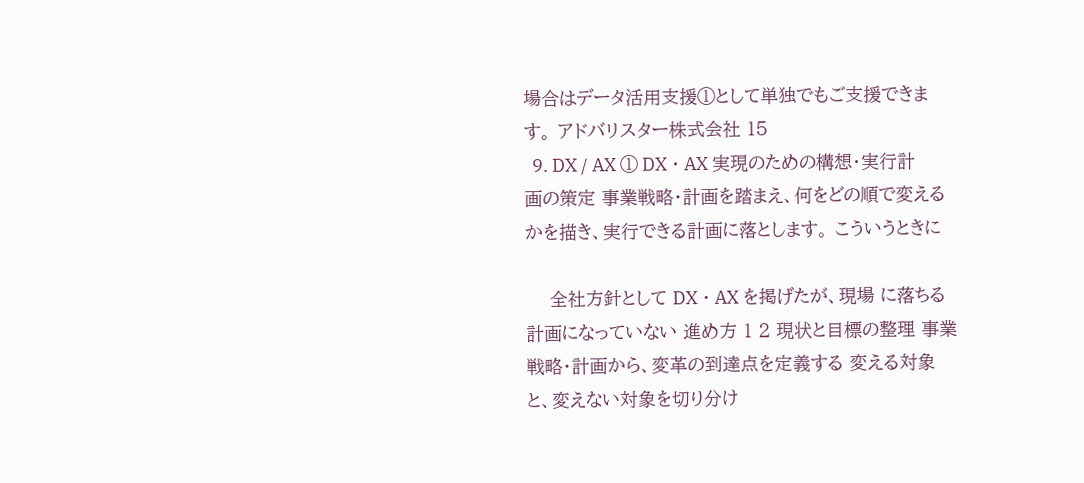場合はデータ活用支援①として単独でもご支援できます。 アドバリスター株式会社 15
  9. DX / AX ① DX ・ AX 実現のための構想・実行計画の策定 事業戦略・計画を踏まえ、何をどの順で変えるかを描き、実行できる計画に落とします。 こういうときに

    全社方針として DX ・ AX を掲げたが、現場 に落ちる計画になっていない 進め方 1 2 現状と目標の整理 事業戦略・計画から、変革の到達点を定義する 変える対象と、変えない対象を切り分け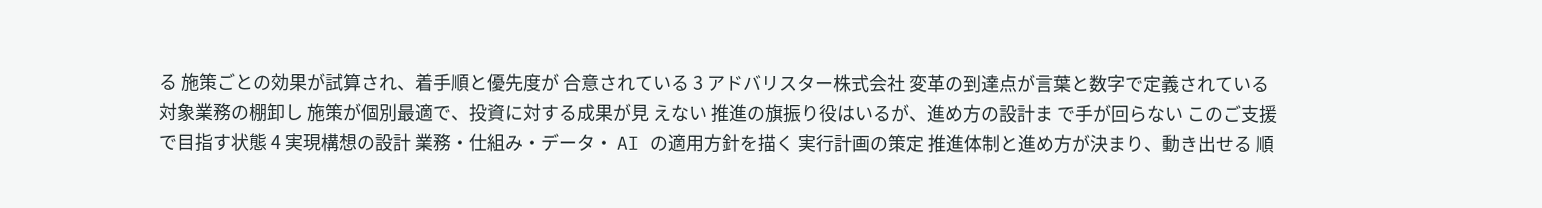る 施策ごとの効果が試算され、着手順と優先度が 合意されている 3 アドバリスター株式会社 変革の到達点が言葉と数字で定義されている 対象業務の棚卸し 施策が個別最適で、投資に対する成果が見 えない 推進の旗振り役はいるが、進め方の設計ま で手が回らない このご支援で目指す状態 4 実現構想の設計 業務・仕組み・データ・ AI の適用方針を描く 実行計画の策定 推進体制と進め方が決まり、動き出せる 順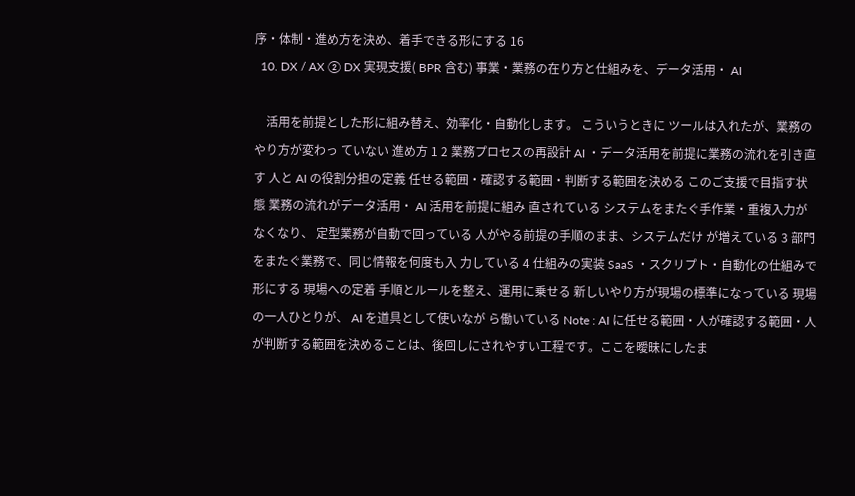序・体制・進め方を決め、着手できる形にする 16
  10. DX / AX ② DX 実現支援( BPR 含む) 事業・業務の在り方と仕組みを、データ活用・ AI

    活用を前提とした形に組み替え、効率化・自動化します。 こういうときに ツールは入れたが、業務のやり方が変わっ ていない 進め方 1 2 業務プロセスの再設計 AI ・データ活用を前提に業務の流れを引き直す 人と AI の役割分担の定義 任せる範囲・確認する範囲・判断する範囲を決める このご支援で目指す状態 業務の流れがデータ活用・ AI 活用を前提に組み 直されている システムをまたぐ手作業・重複入力がなくなり、 定型業務が自動で回っている 人がやる前提の手順のまま、システムだけ が増えている 3 部門をまたぐ業務で、同じ情報を何度も入 力している 4 仕組みの実装 SaaS ・スクリプト・自動化の仕組みで形にする 現場への定着 手順とルールを整え、運用に乗せる 新しいやり方が現場の標準になっている 現場の一人ひとりが、 AI を道具として使いなが ら働いている Note : AI に任せる範囲・人が確認する範囲・人が判断する範囲を決めることは、後回しにされやすい工程です。ここを曖昧にしたま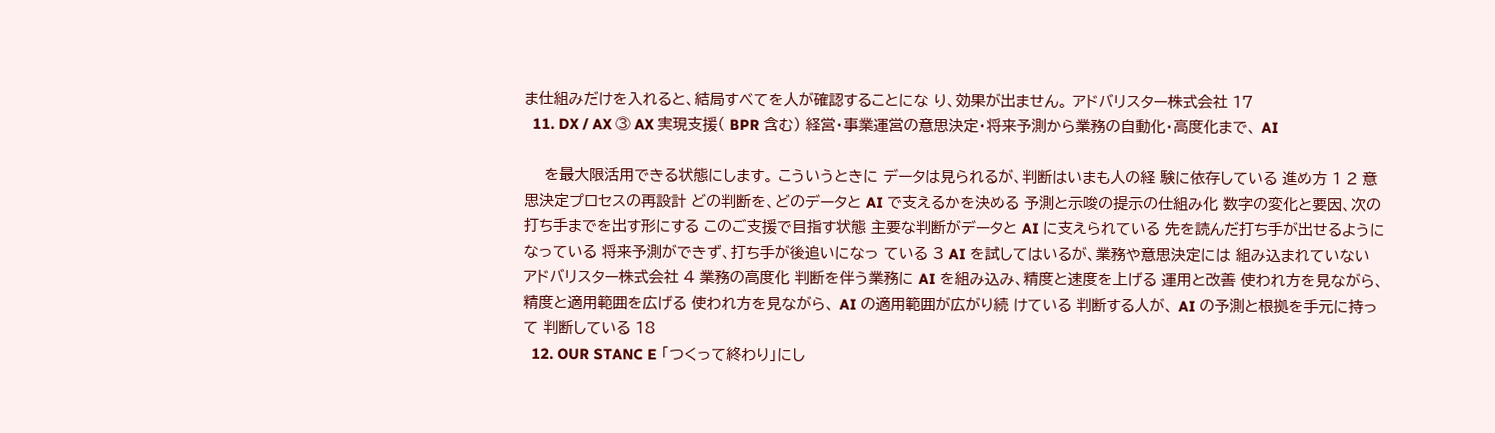ま仕組みだけを入れると、結局すべてを人が確認することにな り、効果が出ません。 アドバリスター株式会社 17
  11. DX / AX ③ AX 実現支援( BPR 含む) 経営・事業運営の意思決定・将来予測から業務の自動化・高度化まで、 AI

    を最大限活用できる状態にします。 こういうときに データは見られるが、判断はいまも人の経 験に依存している 進め方 1 2 意思決定プロセスの再設計 どの判断を、どのデータと AI で支えるかを決める 予測と示唆の提示の仕組み化 数字の変化と要因、次の打ち手までを出す形にする このご支援で目指す状態 主要な判断がデータと AI に支えられている 先を読んだ打ち手が出せるようになっている 将来予測ができず、打ち手が後追いになっ ている 3 AI を試してはいるが、業務や意思決定には 組み込まれていない アドバリスター株式会社 4 業務の高度化 判断を伴う業務に AI を組み込み、精度と速度を上げる 運用と改善 使われ方を見ながら、精度と適用範囲を広げる 使われ方を見ながら、 AI の適用範囲が広がり続 けている 判断する人が、 AI の予測と根拠を手元に持って 判断している 18
  12. OUR STANC E 「つくって終わり」にし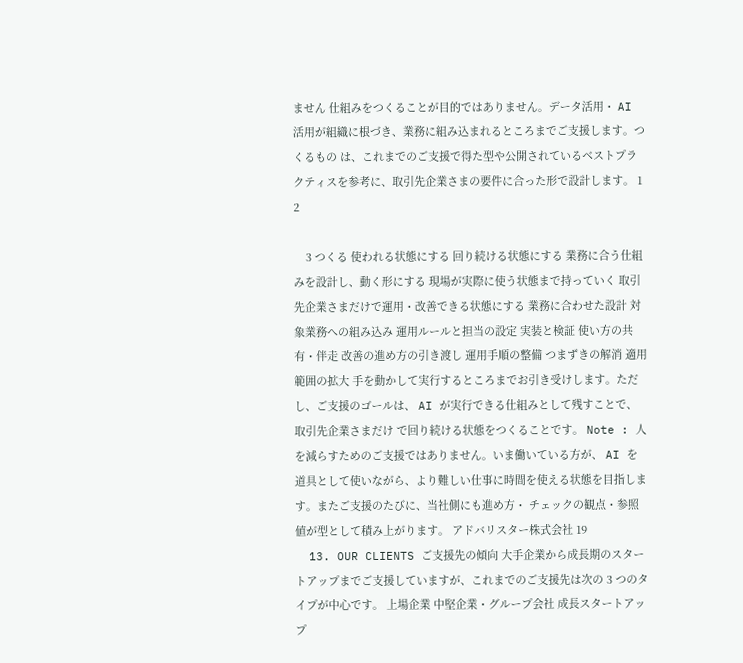ません 仕組みをつくることが目的ではありません。データ活用・ AI 活用が組織に根づき、業務に組み込まれるところまでご支援します。つくるもの は、これまでのご支援で得た型や公開されているベストプラクティスを参考に、取引先企業さまの要件に合った形で設計します。 1 2

    3 つくる 使われる状態にする 回り続ける状態にする 業務に合う仕組みを設計し、動く形にする 現場が実際に使う状態まで持っていく 取引先企業さまだけで運用・改善できる状態にする 業務に合わせた設計 対象業務への組み込み 運用ルールと担当の設定 実装と検証 使い方の共有・伴走 改善の進め方の引き渡し 運用手順の整備 つまずきの解消 適用範囲の拡大 手を動かして実行するところまでお引き受けします。ただし、ご支援のゴールは、 AI が実行できる仕組みとして残すことで、取引先企業さまだけ で回り続ける状態をつくることです。 Note : 人を減らすためのご支援ではありません。いま働いている方が、 AI を道具として使いながら、より難しい仕事に時間を使える状態を目指します。またご支援のたびに、当社側にも進め方・ チェックの観点・参照値が型として積み上がります。 アドバリスター株式会社 19
  13. OUR CLIENTS ご支援先の傾向 大手企業から成長期のスタートアップまでご支援していますが、これまでのご支援先は次の 3 つのタイプが中心です。 上場企業 中堅企業・グループ会社 成長スタートアップ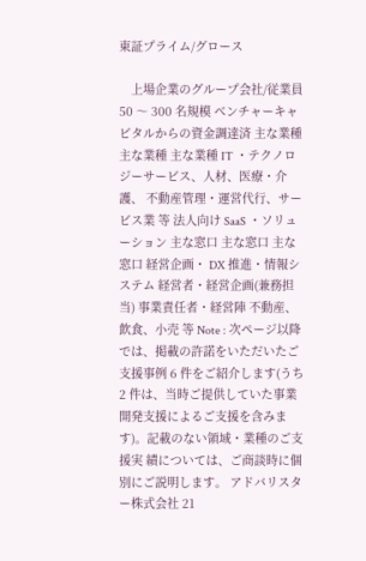東証プライム/グロース

    上場企業のグループ会社/従業員 50 〜 300 名規模 ベンチャーキャピタルからの資金調達済 主な業種 主な業種 主な業種 IT ・テクノロジーサービス、人材、医療・介護、 不動産管理・運営代行、サービス業 等 法人向け SaaS ・ソリューション 主な窓口 主な窓口 主な窓口 経営企画・ DX 推進・情報システム 経営者・経営企画(兼務担当) 事業責任者・経営陣 不動産、飲食、小売 等 Note : 次ページ以降では、掲載の許諾をいただいたご支援事例 6 件をご紹介します(うち 2 件は、当時ご提供していた事業開発支援によるご支援を含みます)。記載のない領域・業種のご支援実 績については、ご商談時に個別にご説明します。 アドバリスター株式会社 21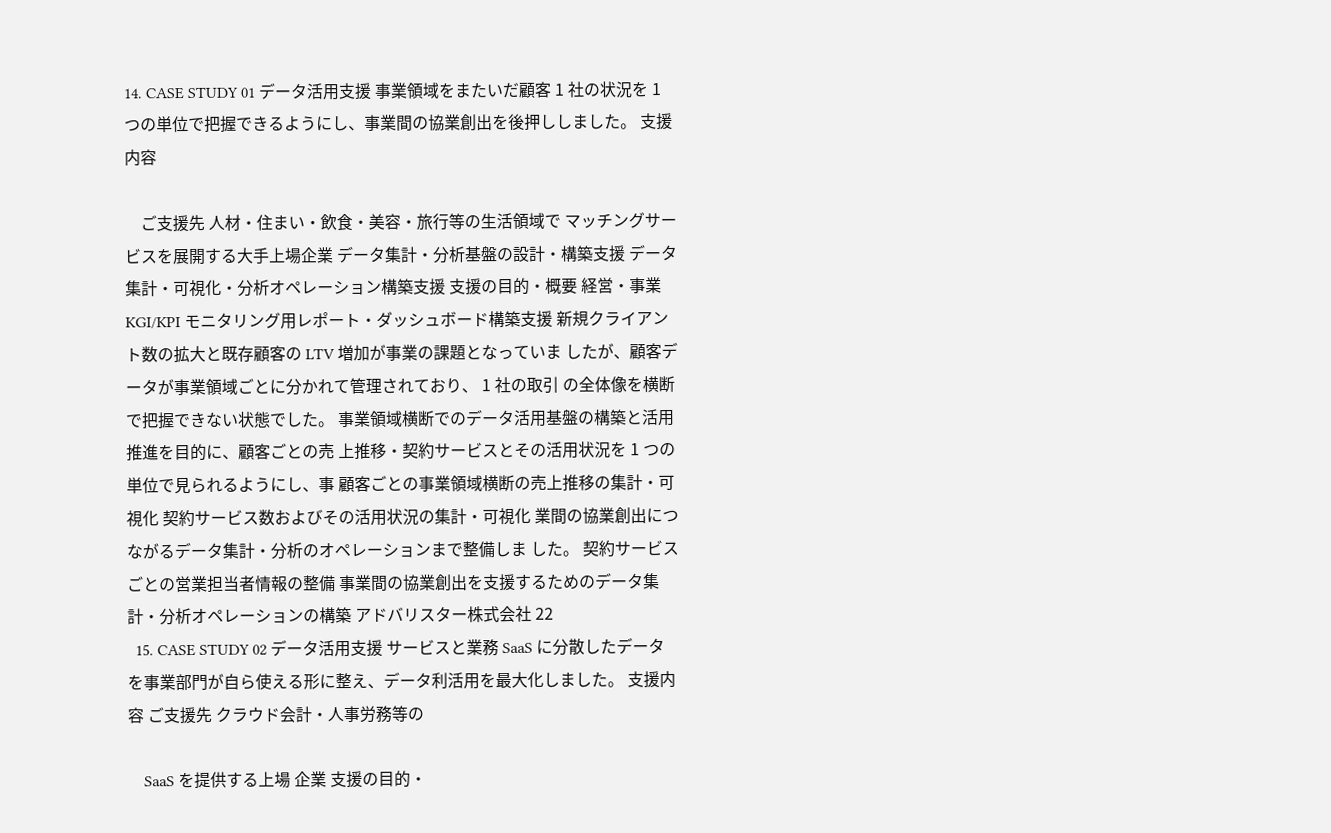14. CASE STUDY 01 データ活用支援 事業領域をまたいだ顧客 1 社の状況を 1 つの単位で把握できるようにし、事業間の協業創出を後押ししました。 支援内容

    ご支援先 人材・住まい・飲食・美容・旅行等の生活領域で マッチングサービスを展開する大手上場企業 データ集計・分析基盤の設計・構築支援 データ集計・可視化・分析オペレーション構築支援 支援の目的・概要 経営・事業 KGI/KPI モニタリング用レポート・ダッシュボード構築支援 新規クライアント数の拡大と既存顧客の LTV 増加が事業の課題となっていま したが、顧客データが事業領域ごとに分かれて管理されており、 1 社の取引 の全体像を横断で把握できない状態でした。 事業領域横断でのデータ活用基盤の構築と活用推進を目的に、顧客ごとの売 上推移・契約サービスとその活用状況を 1 つの単位で見られるようにし、事 顧客ごとの事業領域横断の売上推移の集計・可視化 契約サービス数およびその活用状況の集計・可視化 業間の協業創出につながるデータ集計・分析のオペレーションまで整備しま した。 契約サービスごとの営業担当者情報の整備 事業間の協業創出を支援するためのデータ集計・分析オペレーションの構築 アドバリスター株式会社 22
  15. CASE STUDY 02 データ活用支援 サービスと業務 SaaS に分散したデータを事業部門が自ら使える形に整え、データ利活用を最大化しました。 支援内容 ご支援先 クラウド会計・人事労務等の

    SaaS を提供する上場 企業 支援の目的・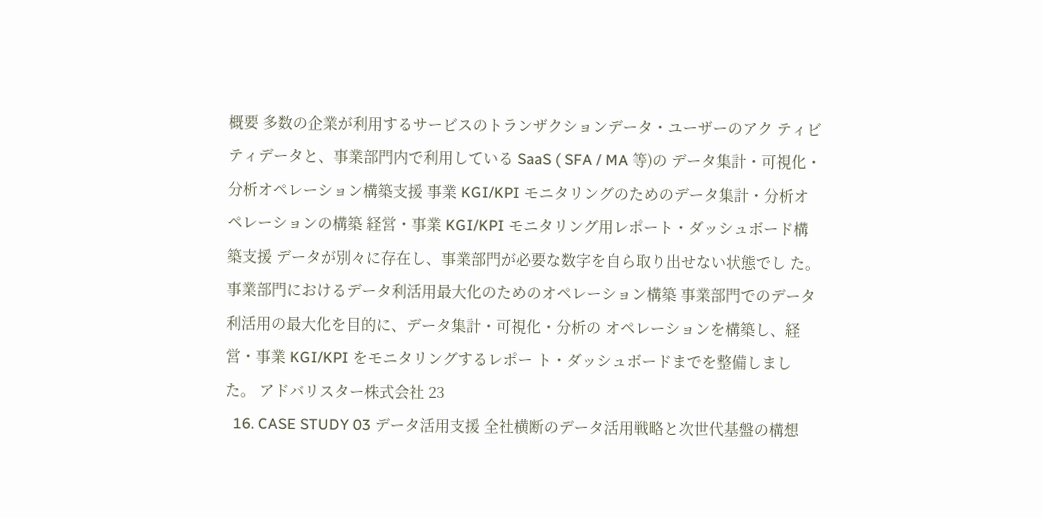概要 多数の企業が利用するサービスのトランザクションデータ・ユーザーのアク ティビティデータと、事業部門内で利用している SaaS ( SFA / MA 等)の データ集計・可視化・分析オペレーション構築支援 事業 KGI/KPI モニタリングのためのデータ集計・分析オペレーションの構築 経営・事業 KGI/KPI モニタリング用レポート・ダッシュボード構築支援 データが別々に存在し、事業部門が必要な数字を自ら取り出せない状態でし た。 事業部門におけるデータ利活用最大化のためのオペレーション構築 事業部門でのデータ利活用の最大化を目的に、データ集計・可視化・分析の オペレーションを構築し、経営・事業 KGI/KPI をモニタリングするレポー ト・ダッシュボードまでを整備しました。 アドバリスター株式会社 23
  16. CASE STUDY 03 データ活用支援 全社横断のデータ活用戦略と次世代基盤の構想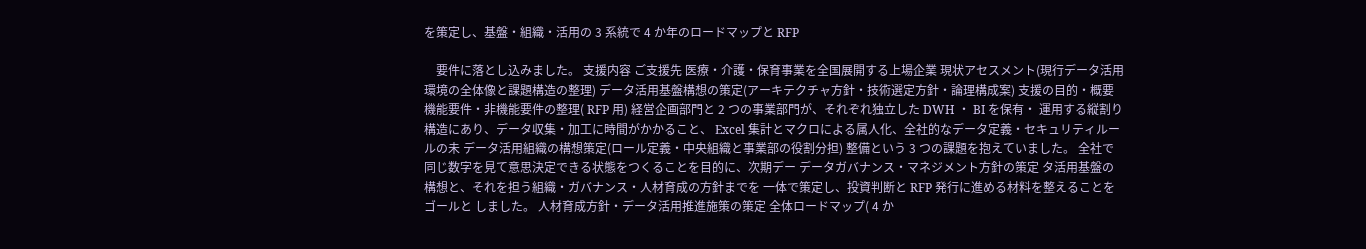を策定し、基盤・組織・活用の 3 系統で 4 か年のロードマップと RFP

    要件に落とし込みました。 支援内容 ご支援先 医療・介護・保育事業を全国展開する上場企業 現状アセスメント(現行データ活用環境の全体像と課題構造の整理) データ活用基盤構想の策定(アーキテクチャ方針・技術選定方針・論理構成案) 支援の目的・概要 機能要件・非機能要件の整理( RFP 用) 経営企画部門と 2 つの事業部門が、それぞれ独立した DWH ・ BI を保有・ 運用する縦割り構造にあり、データ収集・加工に時間がかかること、 Excel 集計とマクロによる属人化、全社的なデータ定義・セキュリティルールの未 データ活用組織の構想策定(ロール定義・中央組織と事業部の役割分担) 整備という 3 つの課題を抱えていました。 全社で同じ数字を見て意思決定できる状態をつくることを目的に、次期デー データガバナンス・マネジメント方針の策定 タ活用基盤の構想と、それを担う組織・ガバナンス・人材育成の方針までを 一体で策定し、投資判断と RFP 発行に進める材料を整えることをゴールと しました。 人材育成方針・データ活用推進施策の策定 全体ロードマップ( 4 か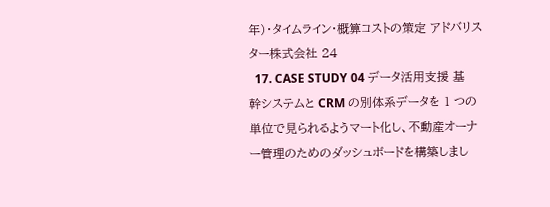年)・タイムライン・概算コストの策定 アドバリスター株式会社 24
  17. CASE STUDY 04 データ活用支援 基幹システムと CRM の別体系データを 1 つの単位で見られるようマート化し、不動産オーナー管理のためのダッシュボードを構築しまし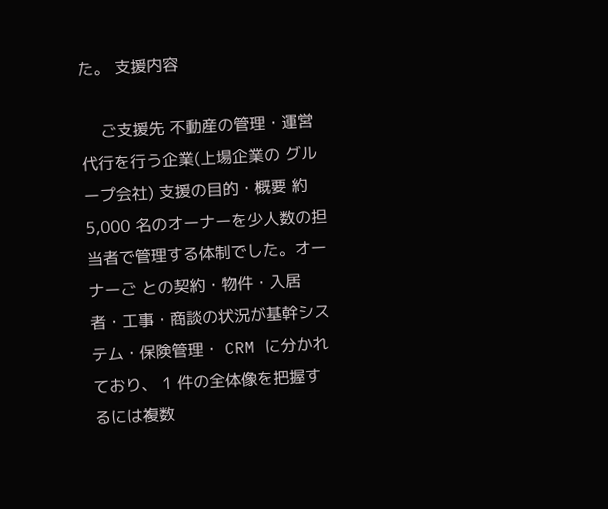た。 支援内容

    ご支援先 不動産の管理・運営代行を行う企業(上場企業の グループ会社) 支援の目的・概要 約 5,000 名のオーナーを少人数の担当者で管理する体制でした。オーナーご との契約・物件・入居者・工事・商談の状況が基幹システム・保険管理・ CRM に分かれており、 1 件の全体像を把握するには複数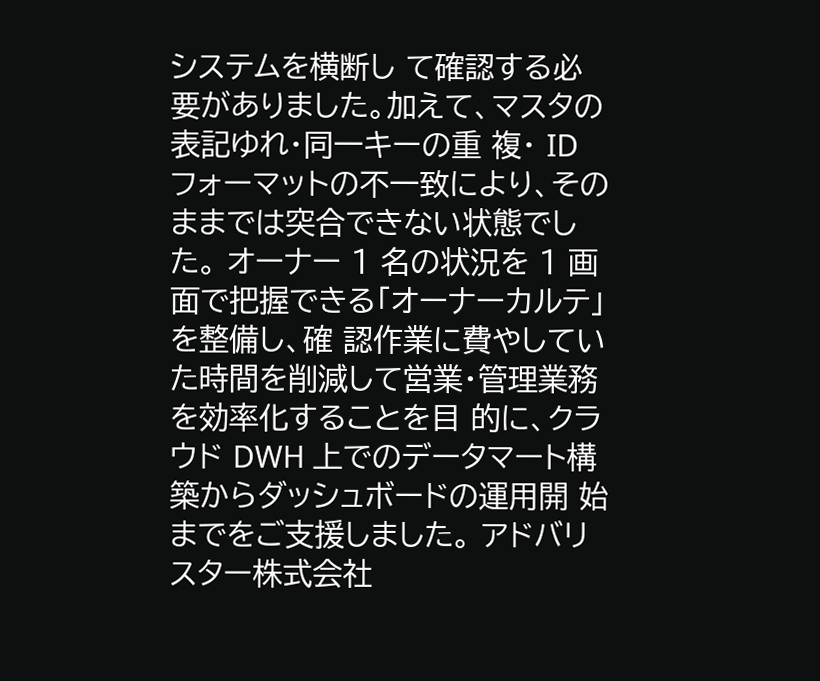システムを横断し て確認する必要がありました。加えて、マスタの表記ゆれ・同一キーの重 複・ ID フォーマットの不一致により、そのままでは突合できない状態でし た。 オーナー 1 名の状況を 1 画面で把握できる「オーナーカルテ」を整備し、確 認作業に費やしていた時間を削減して営業・管理業務を効率化することを目 的に、クラウド DWH 上でのデータマート構築からダッシュボードの運用開 始までをご支援しました。 アドバリスター株式会社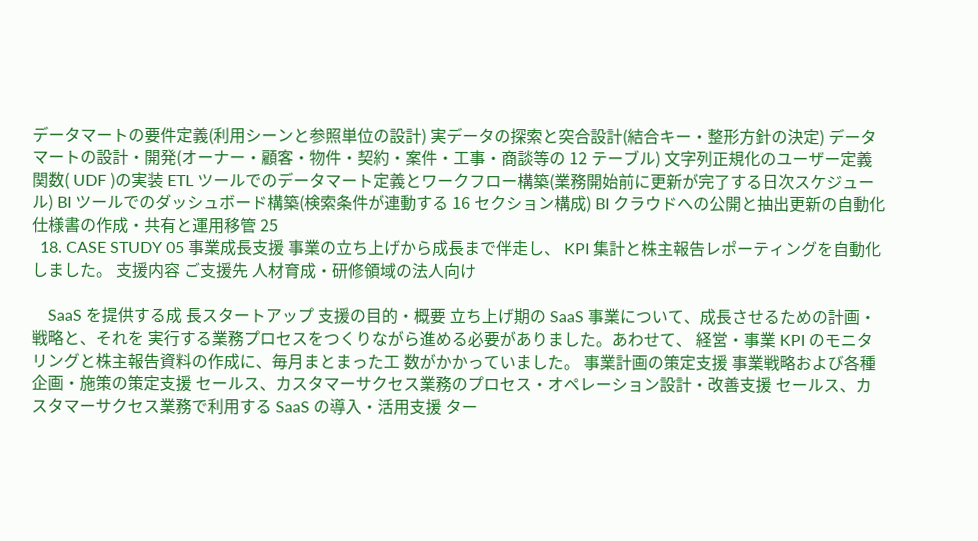データマートの要件定義(利用シーンと参照単位の設計) 実データの探索と突合設計(結合キー・整形方針の決定) データマートの設計・開発(オーナー・顧客・物件・契約・案件・工事・商談等の 12 テーブル) 文字列正規化のユーザー定義関数( UDF )の実装 ETL ツールでのデータマート定義とワークフロー構築(業務開始前に更新が完了する日次スケジュー ル) BI ツールでのダッシュボード構築(検索条件が連動する 16 セクション構成) BI クラウドへの公開と抽出更新の自動化 仕様書の作成・共有と運用移管 25
  18. CASE STUDY 05 事業成長支援 事業の立ち上げから成長まで伴走し、 KPI 集計と株主報告レポーティングを自動化しました。 支援内容 ご支援先 人材育成・研修領域の法人向け

    SaaS を提供する成 長スタートアップ 支援の目的・概要 立ち上げ期の SaaS 事業について、成長させるための計画・戦略と、それを 実行する業務プロセスをつくりながら進める必要がありました。あわせて、 経営・事業 KPI のモニタリングと株主報告資料の作成に、毎月まとまった工 数がかかっていました。 事業計画の策定支援 事業戦略および各種企画・施策の策定支援 セールス、カスタマーサクセス業務のプロセス・オペレーション設計・改善支援 セールス、カスタマーサクセス業務で利用する SaaS の導入・活用支援 ター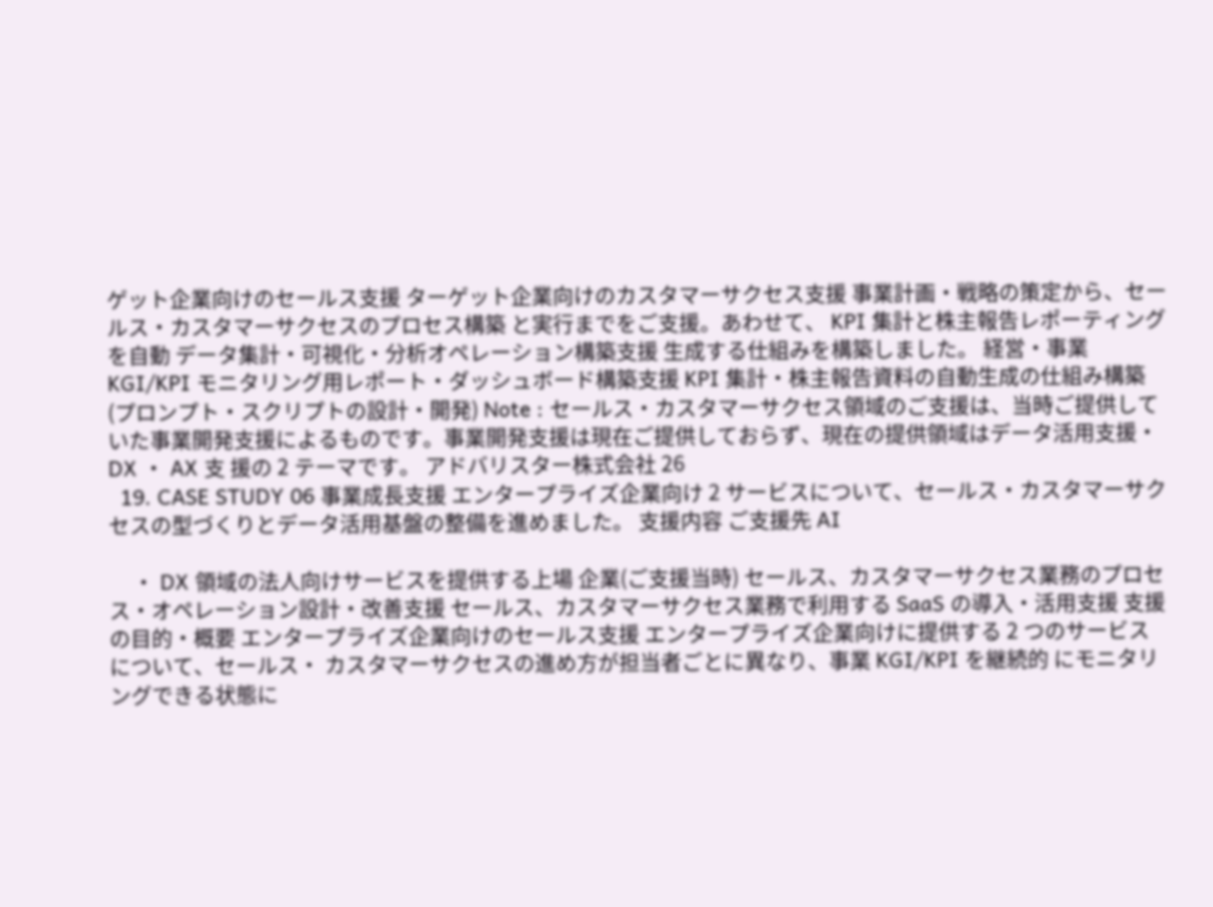ゲット企業向けのセールス支援 ターゲット企業向けのカスタマーサクセス支援 事業計画・戦略の策定から、セールス・カスタマーサクセスのプロセス構築 と実行までをご支援。あわせて、 KPI 集計と株主報告レポーティングを自動 データ集計・可視化・分析オペレーション構築支援 生成する仕組みを構築しました。 経営・事業 KGI/KPI モニタリング用レポート・ダッシュボード構築支援 KPI 集計・株主報告資料の自動生成の仕組み構築(プロンプト・スクリプトの設計・開発) Note : セールス・カスタマーサクセス領域のご支援は、当時ご提供していた事業開発支援によるものです。事業開発支援は現在ご提供しておらず、現在の提供領域はデータ活用支援・ DX ・ AX 支 援の 2 テーマです。 アドバリスター株式会社 26
  19. CASE STUDY 06 事業成長支援 エンタープライズ企業向け 2 サービスについて、セールス・カスタマーサクセスの型づくりとデータ活用基盤の整備を進めました。 支援内容 ご支援先 AI

    ・ DX 領域の法人向けサービスを提供する上場 企業(ご支援当時) セールス、カスタマーサクセス業務のプロセス・オペレーション設計・改善支援 セールス、カスタマーサクセス業務で利用する SaaS の導入・活用支援 支援の目的・概要 エンタープライズ企業向けのセールス支援 エンタープライズ企業向けに提供する 2 つのサービスについて、セールス・ カスタマーサクセスの進め方が担当者ごとに異なり、事業 KGI/KPI を継続的 にモニタリングできる状態に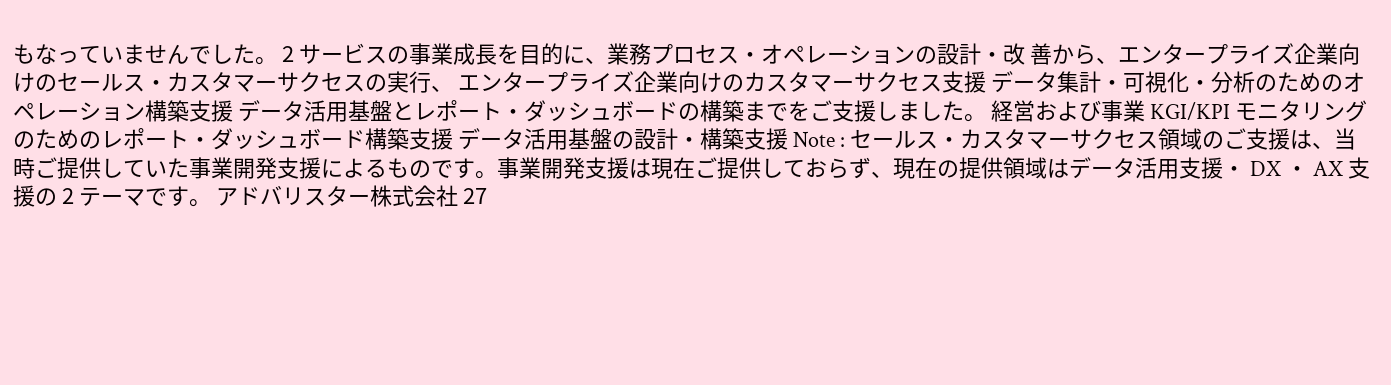もなっていませんでした。 2 サービスの事業成長を目的に、業務プロセス・オペレーションの設計・改 善から、エンタープライズ企業向けのセールス・カスタマーサクセスの実行、 エンタープライズ企業向けのカスタマーサクセス支援 データ集計・可視化・分析のためのオペレーション構築支援 データ活用基盤とレポート・ダッシュボードの構築までをご支援しました。 経営および事業 KGI/KPI モニタリングのためのレポート・ダッシュボード構築支援 データ活用基盤の設計・構築支援 Note : セールス・カスタマーサクセス領域のご支援は、当時ご提供していた事業開発支援によるものです。事業開発支援は現在ご提供しておらず、現在の提供領域はデータ活用支援・ DX ・ AX 支 援の 2 テーマです。 アドバリスター株式会社 27